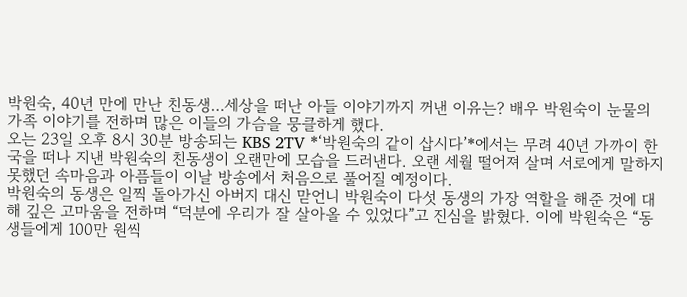박원숙, 40년 만에 만난 친동생…세상을 떠난 아들 이야기까지 꺼낸 이유는? 배우 박원숙이 눈물의 가족 이야기를 전하며 많은 이들의 가슴을 뭉클하게 했다.
오는 23일 오후 8시 30분 방송되는 KBS 2TV *‘박원숙의 같이 삽시다’*에서는 무려 40년 가까이 한국을 떠나 지낸 박원숙의 친동생이 오랜만에 모습을 드러낸다. 오랜 세월 떨어져 살며 서로에게 말하지 못했던 속마음과 아픔들이 이날 방송에서 처음으로 풀어질 예정이다.
박원숙의 동생은 일찍 돌아가신 아버지 대신 맏언니 박원숙이 다섯 동생의 가장 역할을 해준 것에 대해 깊은 고마움을 전하며 “덕분에 우리가 잘 살아올 수 있었다”고 진심을 밝혔다. 이에 박원숙은 “동생들에게 100만 원씩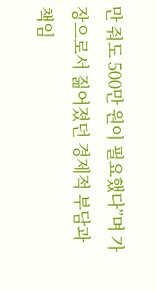만 줘도 500만 원이 필요했다”며 가장으로서 짊어졌던 경제적 부담과 책임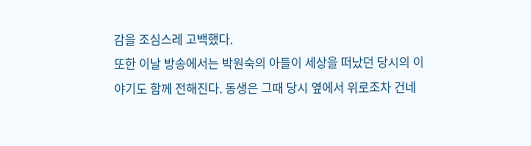감을 조심스레 고백했다.
또한 이날 방송에서는 박원숙의 아들이 세상을 떠났던 당시의 이야기도 함께 전해진다. 동생은 그때 당시 옆에서 위로조차 건네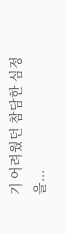기 어려웠던 참담한 심정을...